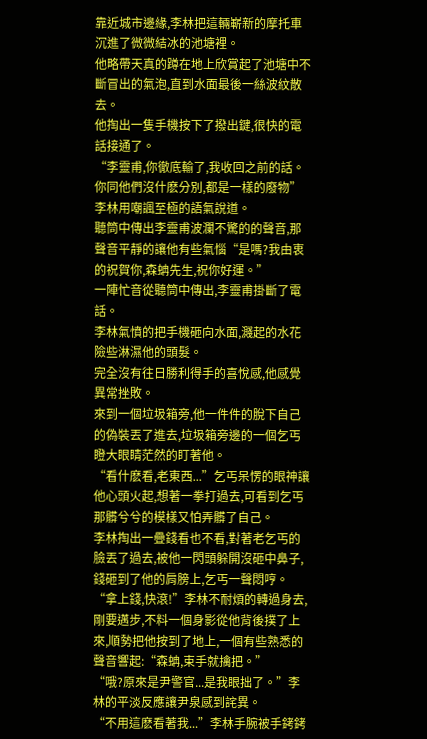靠近城市邊緣,李林把這輛嶄新的摩托車沉進了微微結冰的池塘裡。
他略帶天真的蹲在地上欣賞起了池塘中不斷冒出的氣泡,直到水面最後一絲波紋散去。
他掏出一隻手機按下了撥出鍵,很快的電話接通了。
“李靈甫,你徹底輸了,我收回之前的話。你同他們沒什麽分別,都是一樣的廢物”李林用嘲諷至極的語氣說道。
聽筒中傳出李靈甫波瀾不驚的的聲音,那聲音平靜的讓他有些氣惱“是嗎?我由衷的祝賀你,森蚺先生,祝你好運。”
一陣忙音從聽筒中傳出,李靈甫掛斷了電話。
李林氣憤的把手機砸向水面,濺起的水花險些淋濕他的頭髮。
完全沒有往日勝利得手的喜悅感,他感覺異常挫敗。
來到一個垃圾箱旁,他一件件的脫下自己的偽裝丟了進去,垃圾箱旁邊的一個乞丐瞪大眼睛茫然的盯著他。
“看什麽看,老東西...”乞丐呆愣的眼神讓他心頭火起,想著一拳打過去,可看到乞丐那髒兮兮的模樣又怕弄髒了自己。
李林掏出一疊錢看也不看,對著老乞丐的臉丟了過去,被他一閃頭躲開沒砸中鼻子,錢砸到了他的肩膀上,乞丐一聲悶哼。
“拿上錢,快滾!”李林不耐煩的轉過身去,剛要邁步,不料一個身影從他背後撲了上來,順勢把他按到了地上,一個有些熟悉的聲音響起:“森蚺,束手就擒把。”
“哦?原來是尹警官...是我眼拙了。”李林的平淡反應讓尹泉感到詫異。
“不用這麽看著我...”李林手腕被手銬銬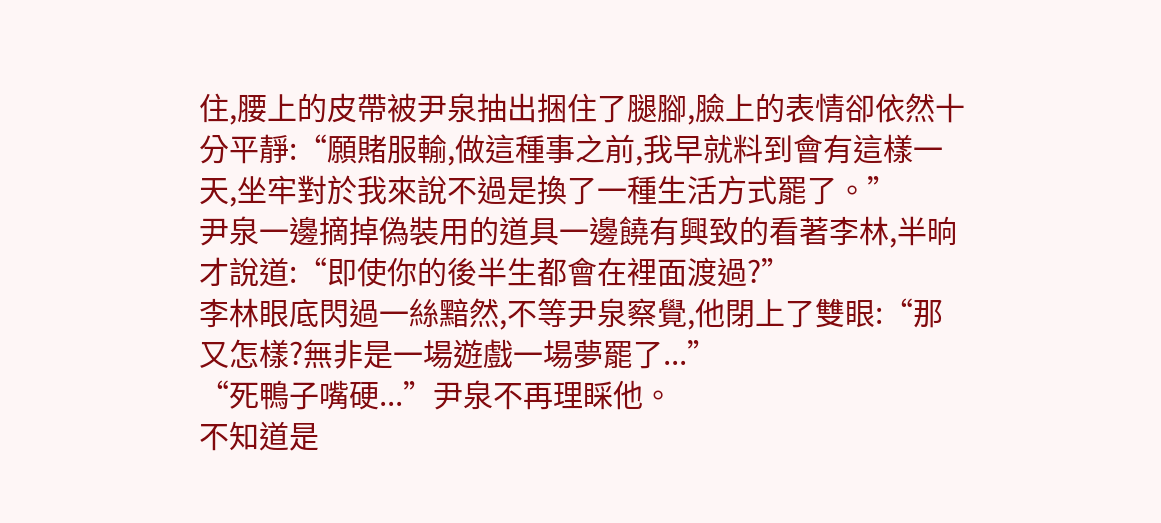住,腰上的皮帶被尹泉抽出捆住了腿腳,臉上的表情卻依然十分平靜:“願賭服輸,做這種事之前,我早就料到會有這樣一天,坐牢對於我來說不過是換了一種生活方式罷了。”
尹泉一邊摘掉偽裝用的道具一邊饒有興致的看著李林,半晌才說道:“即使你的後半生都會在裡面渡過?”
李林眼底閃過一絲黯然,不等尹泉察覺,他閉上了雙眼:“那又怎樣?無非是一場遊戲一場夢罷了...”
“死鴨子嘴硬...”尹泉不再理睬他。
不知道是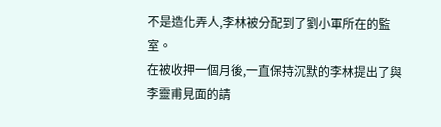不是造化弄人,李林被分配到了劉小軍所在的監室。
在被收押一個月後,一直保持沉默的李林提出了與李靈甫見面的請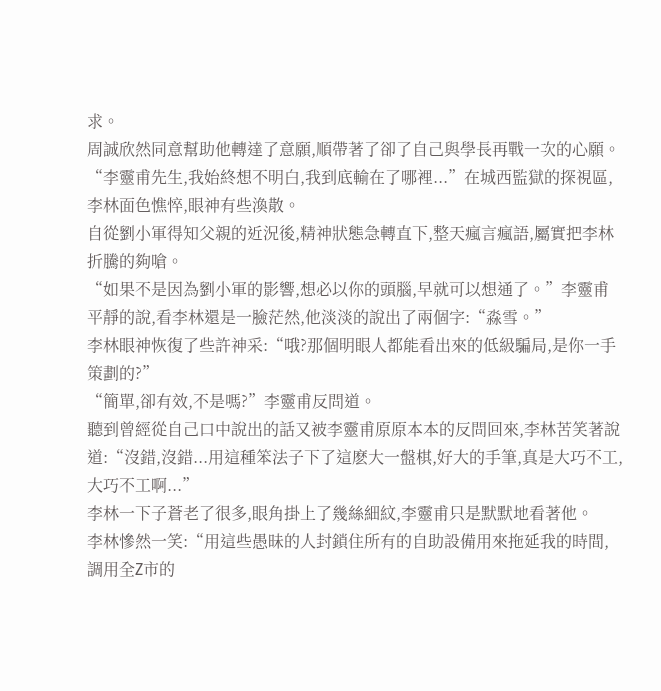求。
周誠欣然同意幫助他轉達了意願,順帶著了卻了自己與學長再戰一次的心願。
“李靈甫先生,我始終想不明白,我到底輸在了哪裡...”在城西監獄的探視區,李林面色憔悴,眼神有些渙散。
自從劉小軍得知父親的近況後,精神狀態急轉直下,整天瘋言瘋語,屬實把李林折騰的夠嗆。
“如果不是因為劉小軍的影響,想必以你的頭腦,早就可以想通了。”李靈甫平靜的說,看李林還是一臉茫然,他淡淡的說出了兩個字:“淼雪。”
李林眼神恢復了些許神采:“哦?那個明眼人都能看出來的低級騙局,是你一手策劃的?”
“簡單,卻有效,不是嗎?”李靈甫反問道。
聽到曾經從自己口中說出的話又被李靈甫原原本本的反問回來,李林苦笑著說道:“沒錯,沒錯...用這種笨法子下了這麽大一盤棋,好大的手筆,真是大巧不工,大巧不工啊...”
李林一下子蒼老了很多,眼角掛上了幾絲細紋,李靈甫只是默默地看著他。
李林慘然一笑:“用這些愚昧的人封鎖住所有的自助設備用來拖延我的時間,調用全Z市的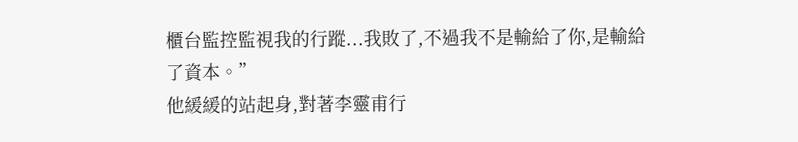櫃台監控監視我的行蹤...我敗了,不過我不是輸給了你,是輸給了資本。”
他緩緩的站起身,對著李靈甫行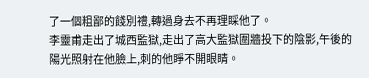了一個粗鄙的餞別禮,轉過身去不再理睬他了。
李靈甫走出了城西監獄,走出了高大監獄圍牆投下的陰影,午後的陽光照射在他臉上,刺的他睜不開眼睛。